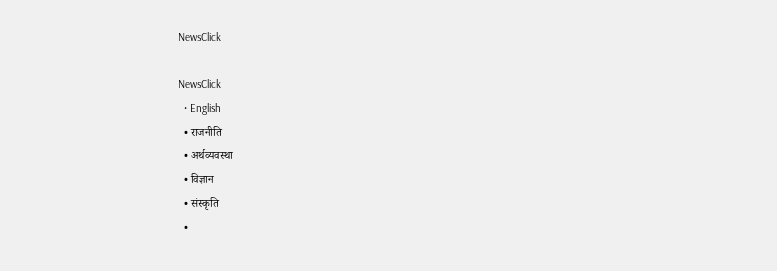NewsClick

NewsClick
  • English
  • राजनीति
  • अर्थव्यवस्था
  • विज्ञान
  • संस्कृति
  •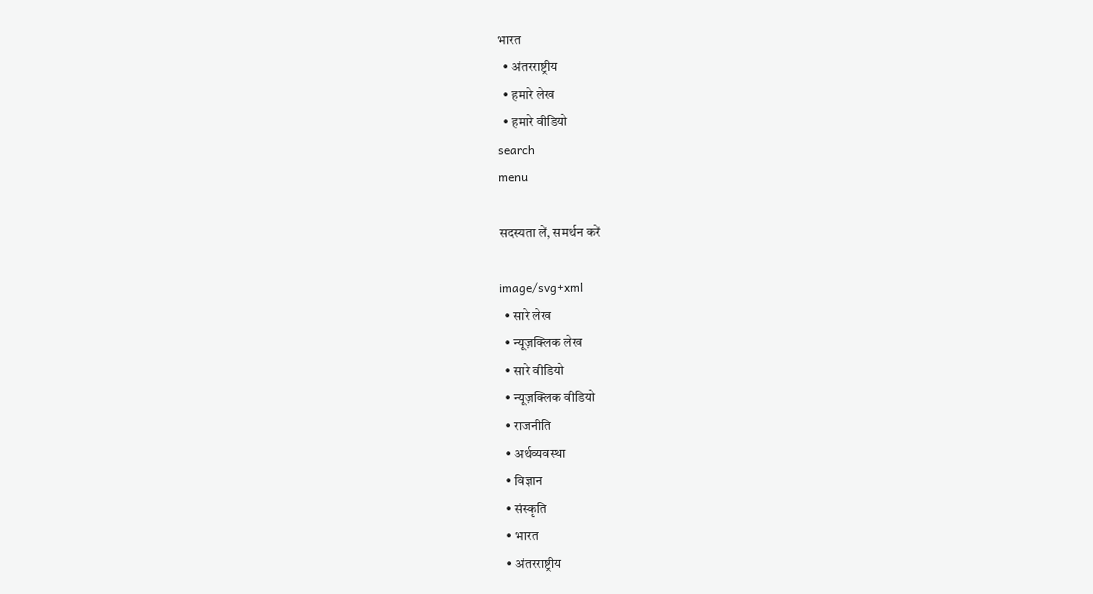भारत
  • अंतरराष्ट्रीय
  • हमारे लेख
  • हमारे वीडियो
search
menu

सदस्यता लें, समर्थन करें

image/svg+xml
  • सारे लेख
  • न्यूज़क्लिक लेख
  • सारे वीडियो
  • न्यूज़क्लिक वीडियो
  • राजनीति
  • अर्थव्यवस्था
  • विज्ञान
  • संस्कृति
  • भारत
  • अंतरराष्ट्रीय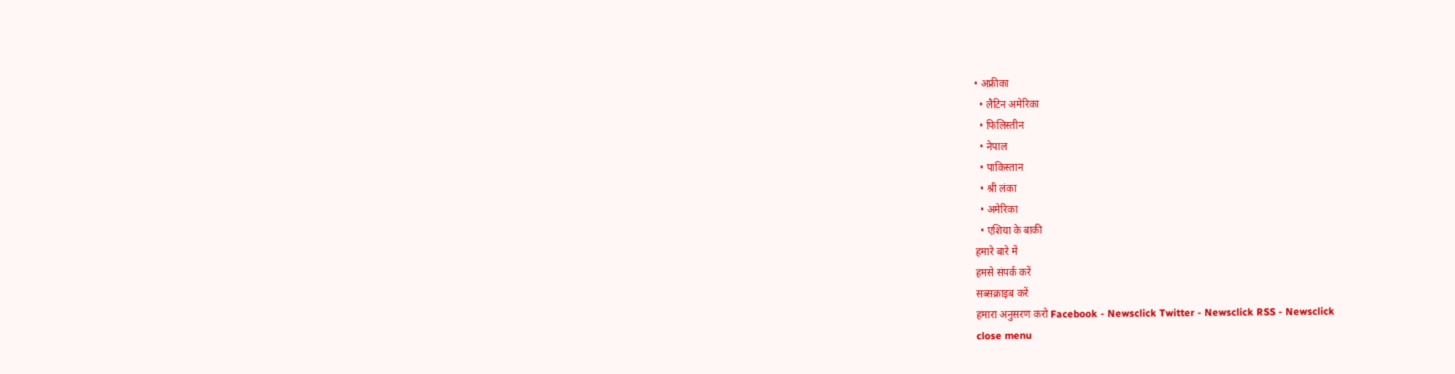• अफ्रीका
  • लैटिन अमेरिका
  • फिलिस्तीन
  • नेपाल
  • पाकिस्तान
  • श्री लंका
  • अमेरिका
  • एशिया के बाकी
हमारे बारे में
हमसे संपर्क करें
सब्सक्राइब करें
हमारा अनुसरण करो Facebook - Newsclick Twitter - Newsclick RSS - Newsclick
close menu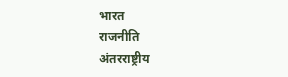भारत
राजनीति
अंतरराष्ट्रीय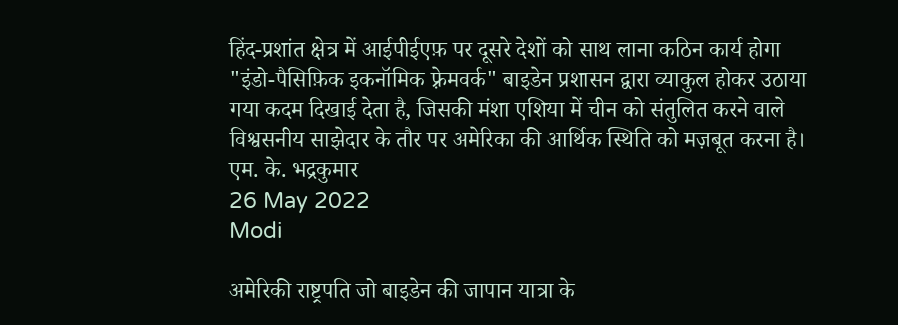हिंद-प्रशांत क्षेत्र में आईपीईएफ़ पर दूसरे देशों को साथ लाना कठिन कार्य होगा
"इंडो-पैसिफ़िक इकनॉमिक फ़्रेमवर्क" बाइडेन प्रशासन द्वारा व्याकुल होकर उठाया गया कदम दिखाई देता है, जिसकी मंशा एशिया में चीन को संतुलित करने वाले विश्वसनीय साझेदार के तौर पर अमेरिका की आर्थिक स्थिति को मज़बूत करना है।
एम. के. भद्रकुमार
26 May 2022
Modi

अमेरिकी राष्ट्रपति जो बाइडेन की जापान यात्रा के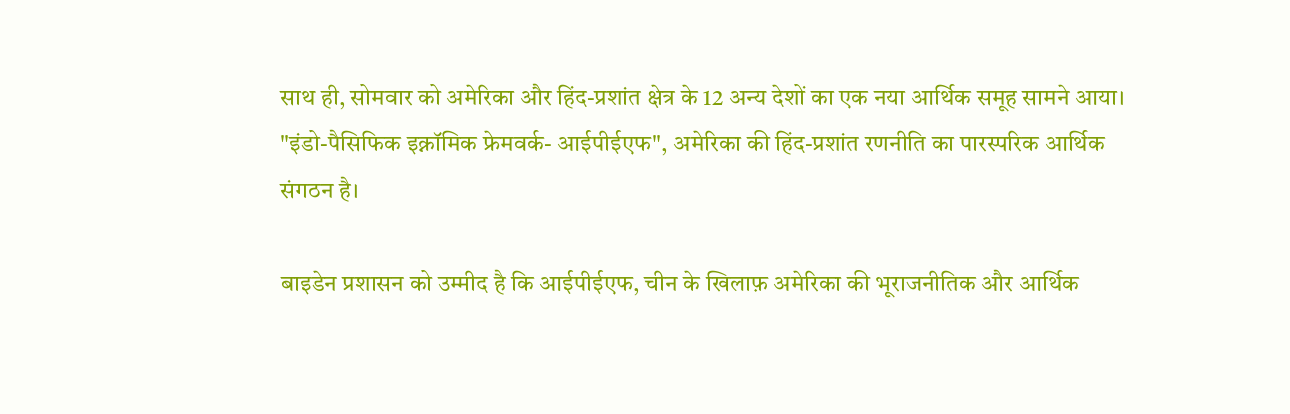साथ ही, सोमवार को अमेरिका और हिंद-प्रशांत क्षेत्र के 12 अन्य देशों का एक नया आर्थिक समूह सामने आया। "इंडो-पैसिफिक इक्नॉमिक फ्रेमवर्क- आईपीईएफ", अमेरिका की हिंद-प्रशांत रणनीति का पारस्परिक आर्थिक संगठन है।

बाइडेन प्रशासन को उम्मीद है कि आईपीईएफ, चीन के खिलाफ़ अमेरिका की भूराजनीतिक और आर्थिक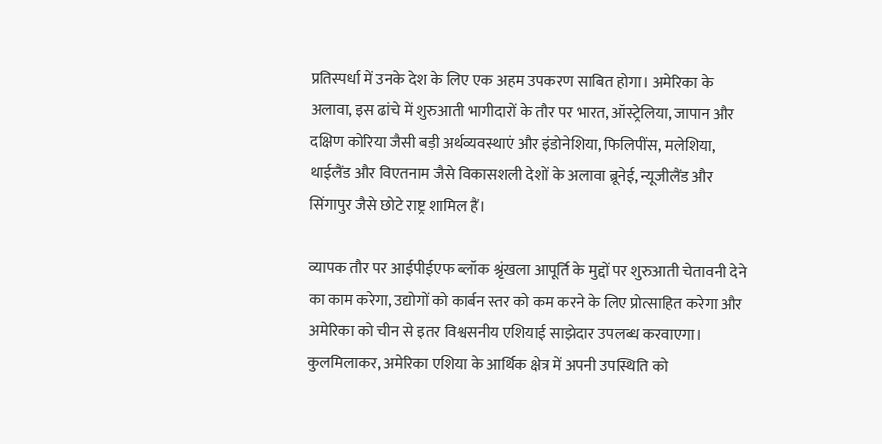प्रतिस्पर्धा में उनके देश के लिए एक अहम उपकरण साबित होगा। अमेरिका के अलावा, इस ढांचे में शुरुआती भागीदारों के तौर पर भारत, ऑस्ट्रेलिया, जापान और दक्षिण कोरिया जैसी बड़ी अर्थव्यवस्थाएं और इंडोनेशिया, फिलिपींस, मलेशिया, थाईलैंड और विएतनाम जैसे विकासशली देशों के अलावा ब्रूनेई, न्यूजीलैंड और सिंगापुर जैसे छोटे राष्ट्र शामिल हैं।

व्यापक तौर पर आईपीईएफ ब्लॉक श्रृंखला आपूर्ति के मुद्दों पर शुरुआती चेतावनी देने का काम करेगा, उद्योगों को कार्बन स्तर को कम करने के लिए प्रोत्साहित करेगा और अमेरिका को चीन से इतर विश्वसनीय एशियाई साझेदार उपलब्ध करवाएगा। कुलमिलाकर, अमेरिका एशिया के आर्थिक क्षेत्र में अपनी उपस्थिति को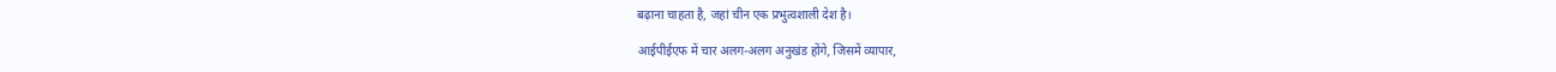बढ़ाना चाहता है, जहां चीन एक प्रभुत्वशाली देश है।

आईपीईएफ में चार अलग-अलग अनुखंड होंगे, जिसमें व्यापार,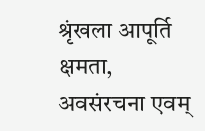श्रृंखला आपूर्ति क्षमता, अवसंरचना एवम्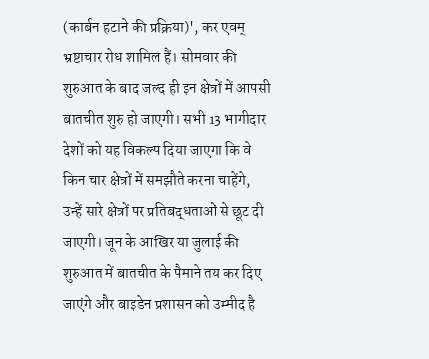(कार्बन हटाने की प्रक्रिया)', कर एवम् भ्रष्टाचार रोध शामिल हैं। सोमवार की शुरुआत के बाद जल्द ही इन क्षेत्रों में आपसी बातचीत शुरु हो जाएगी। सभी 13 भागीदार देशों को यह विकल्प दिया जाएगा कि वे किन चार क्षेत्रों में समझौते करना चाहेंगे, उन्हें सारे क्षेत्रों पर प्रतिबद्धताओं से छूट दी जाएगी। जून के आखिर या जुलाई की शुरुआत में बातचीत के पैमाने तय कर दिए जाएंगे और बाइडेन प्रशासन को उम्मीद है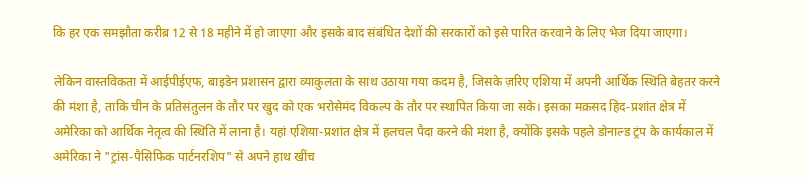कि हर एक समझौता करीब़ 12 से 18 महीने में हो जाएगा और इसके बाद संबंधित देशों की सरकारों को इसे पारित करवाने के लिए भेज दिया जाएगा।

लेकिन वास्तविकता में आईपीईएफ, बाइडेन प्रशासन द्वारा व्याकुलता के साथ उठाया गया कदम है, जिसके ज़रिए एशिया में अपनी आर्थिक स्थिति बेहतर करने की मंशा है, ताकि चीन के प्रतिसंतुलन के तौर पर खुद को एक भरोसेमंद विकल्प के तौर पर स्थापित किया जा सके। इसका मक़सद हिंद-प्रशांत क्षेत्र में अमेरिका को आर्थिक नेतृत्व की स्थिति में लाना है। यहां एशिया-प्रशांत क्षेत्र में हलचल पैदा करने की मंशा है, क्योंकि इसके पहले डोनाल्ड ट्रंप के कार्यकाल में अमेरिका ने "ट्रांस-पैसिफिक पार्टनरशिप" से अपने हाथ खींच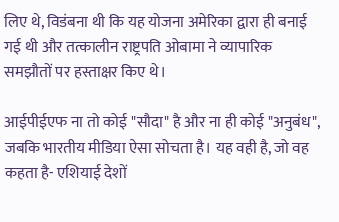लिए थे, विडंबना थी कि यह योजना अमेरिका द्वारा ही बनाई गई थी और तत्कालीन राष्ट्रपति ओबामा ने व्यापारिक समझौतों पर हस्ताक्षर किए थे।

आईपीईएफ ना तो कोई "सौदा" है और ना ही कोई "अनुबंध", जबकि भारतीय मीडिया ऐसा सोचता है। यह वही है, जो वह कहता है- एशियाई देशों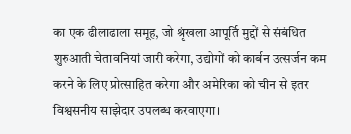का एक ढीलाढाला समूह, जो श्रृंखला आपूर्ति मुद्दों से संबंधित शुरुआती चेतावनियां जारी करेगा, उद्योगों को कार्बन उत्सर्जन कम करने के लिए प्रोत्साहित करेगा और अमेरिका को चीन से इतर विश्वसनीय साझेदार उपलब्ध करवाएगा।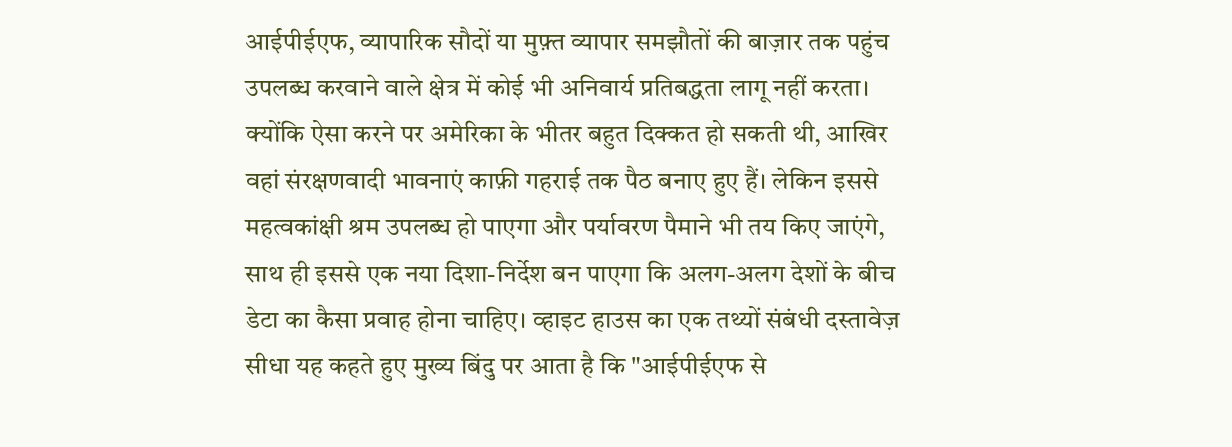आईपीईएफ, व्यापारिक सौदों या मुफ़्त व्यापार समझौतों की बाज़ार तक पहुंच उपलब्ध करवाने वाले क्षेत्र में कोई भी अनिवार्य प्रतिबद्धता लागू नहीं करता। क्योंकि ऐसा करने पर अमेरिका के भीतर बहुत दिक्कत हो सकती थी, आखिर वहां संरक्षणवादी भावनाएं काफ़ी गहराई तक पैठ बनाए हुए हैं। लेकिन इससे महत्वकांक्षी श्रम उपलब्ध हो पाएगा और पर्यावरण पैमाने भी तय किए जाएंगे, साथ ही इससे एक नया दिशा-निर्देश बन पाएगा कि अलग-अलग देशों के बीच डेटा का कैसा प्रवाह होना चाहिए। व्हाइट हाउस का एक तथ्यों संबंधी दस्तावेज़ सीधा यह कहते हुए मुख्य बिंदु पर आता है कि "आईपीईएफ से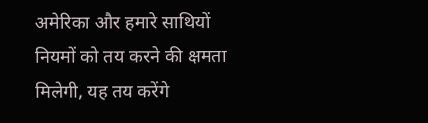अमेरिका और हमारे साथियों नियमों को तय करने की क्षमता मिलेगी, यह तय करेंगे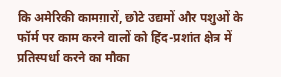कि अमेरिकी कामग़ारों, छोटे उद्यमों और पशुओं के फॉर्म पर काम करने वालों को हिंद-प्रशांत क्षेत्र में प्रतिस्पर्धा करने का मौका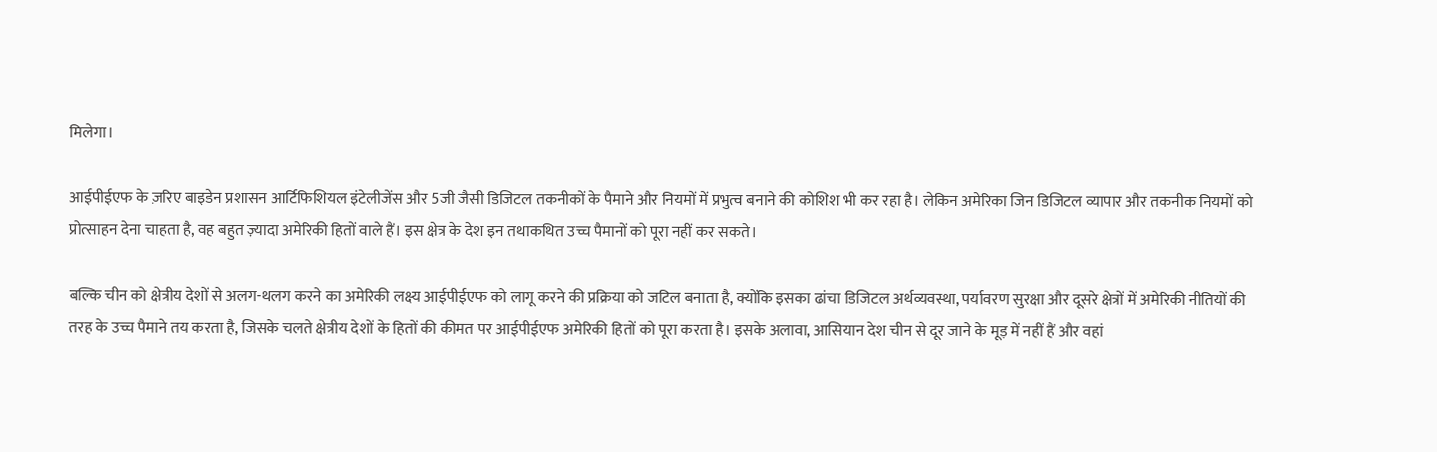मिलेगा।

आईपीईएफ के ज़रिए बाइडेन प्रशासन आर्टिफिशियल इंटेलीजेंस और 5जी जैसी डिजिटल तकनीकों के पैमाने और नियमों में प्रभुत्व बनाने की कोशिश भी कर रहा है। लेकिन अमेरिका जिन डिजिटल व्यापार और तकनीक नियमों को प्रोत्साहन देना चाहता है, वह बहुत ज़्यादा अमेरिकी हितों वाले हैं। इस क्षेत्र के देश इन तथाकथित उच्च पैमानों को पूरा नहीं कर सकते।

बल्कि चीन को क्षेत्रीय देशों से अलग-थलग करने का अमेरिकी लक्ष्य आईपीईएफ को लागू करने की प्रक्रिया को जटिल बनाता है, क्योंकि इसका ढांचा डिजिटल अर्थव्यवस्था, पर्यावरण सुरक्षा और दूसरे क्षेत्रों में अमेरिकी नीतियों की तरह के उच्च पैमाने तय करता है, जिसके चलते क्षेत्रीय देशों के हितों की कीमत पर आईपीईएफ अमेरिकी हितों को पूरा करता है। इसके अलावा, आसियान देश चीन से दूर जाने के मूड़ में नहीं हैं और वहां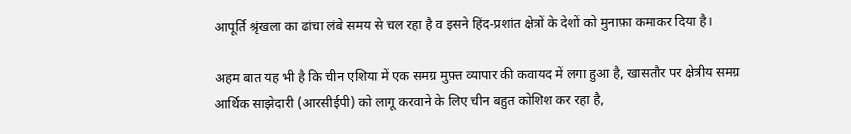आपूर्ति श्रृंखला का ढांचा लंबे समय से चल रहा है व इसने हिंद-प्रशांत क्षेत्रों के देशों को मुनाफ़ा कमाकर दिया है।

अहम बात यह भी है कि चीन एशिया में एक समग्र मुफ़्त व्यापार की कवायद में लगा हुआ है, खासतौर पर क्षेत्रीय समग्र आर्थिक साझेदारी (आरसीईपी) को लागू करवाने के लिए चीन बहुत कोशिश कर रहा है,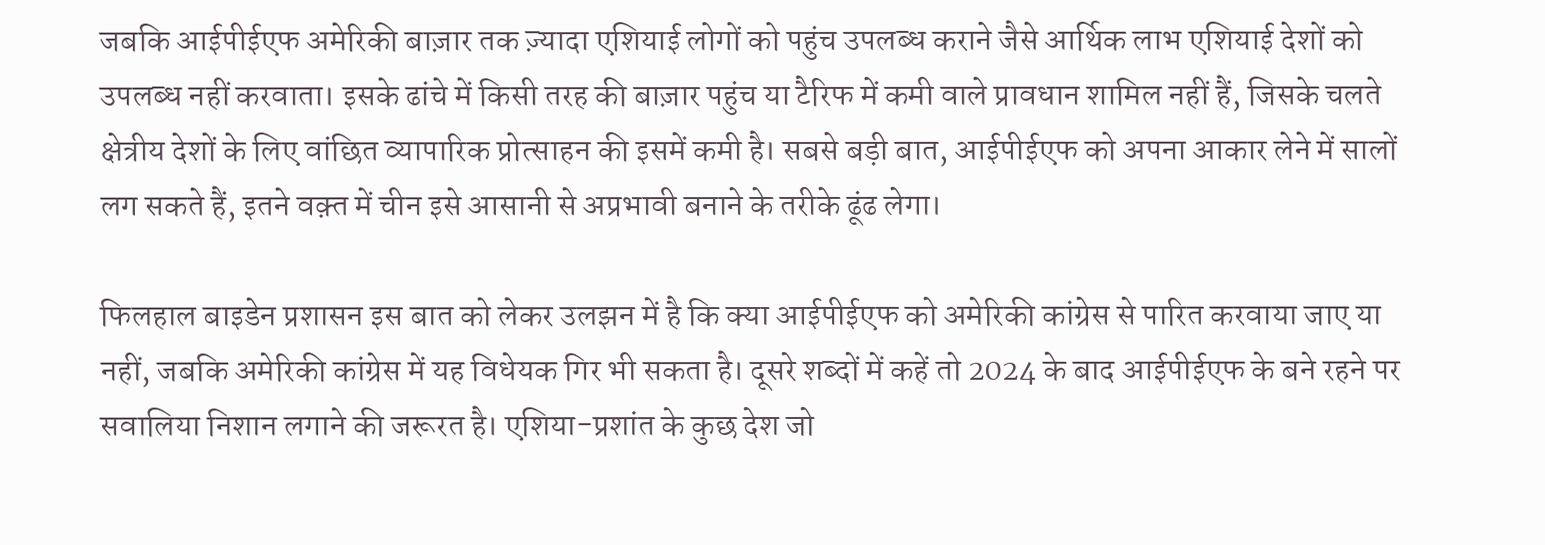जबकि आईपीईएफ अमेरिकी बाज़ार तक ज़्यादा एशियाई लोगों को पहुंच उपलब्ध कराने जैसे आर्थिक लाभ एशियाई देशों को उपलब्ध नहीं करवाता। इसके ढांचे में किसी तरह की बाज़ार पहुंच या टैरिफ में कमी वाले प्रावधान शामिल नहीं हैं, जिसके चलते क्षेत्रीय देशों के लिए वांछित व्यापारिक प्रोत्साहन की इसमें कमी है। सबसे बड़ी बात, आईपीईएफ को अपना आकार लेने में सालों लग सकते हैं, इतने वक़्त में चीन इसे आसानी से अप्रभावी बनाने के तरीके ढूंढ लेगा।

फिलहाल बाइडेन प्रशासन इस बात को लेकर उलझन में है कि क्या आईपीईएफ को अमेरिकी कांग्रेस से पारित करवाया जाए या नहीं, जबकि अमेरिकी कांग्रेस में यह विधेयक गिर भी सकता है। दूसरे शब्दों में कहें तो 2024 के बाद आईपीईएफ के बने रहने पर सवालिया निशान लगाने की जरूरत है। एशिया-प्रशांत के कुछ देश जो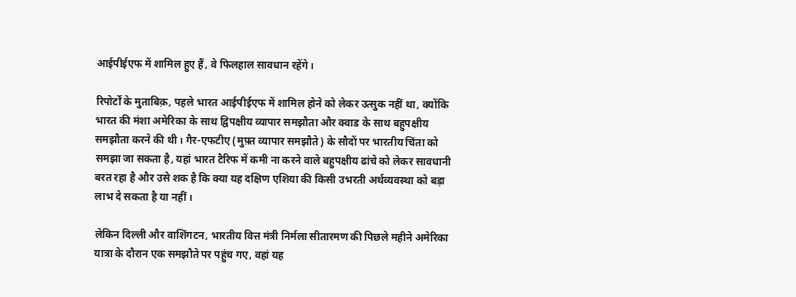आईपीईएफ में शामिल हुए हैं, वे फिलहाल सावधान रहेंगे।

रिपोर्टों के मुताबिक़, पहले भारत आईपीईएफ में शामिल होने को लेकर उत्सुक नहीं था, क्योंकि भारत की मंशा अमेरिका के साथ द्विपक्षीय व्यापार समझौता और क्वाड के साथ बहुपक्षीय समझौता करने की थी। गैर-एफटीए (मुफ़्त व्यापार समझौते) के सौदों पर भारतीय चिंता को समझा जा सकता है, यहां भारत टैरिफ में कमी ना करने वाले बहुपक्षीय ढांचे को लेकर सावधानी बरत रहा है और उसे शक है कि क्या यह दक्षिण एशिया की किसी उभरती अर्थव्यवस्था को बड़ा लाभ दे सकता है या नहीं।

लेकिन दिल्ली और वाशिंगटन, भारतीय वित्त मंत्री निर्मला सीतारमण की पिछले महीने अमेरिका यात्रा के दौरान एक समझौते पर पहुंच गए, वहां यह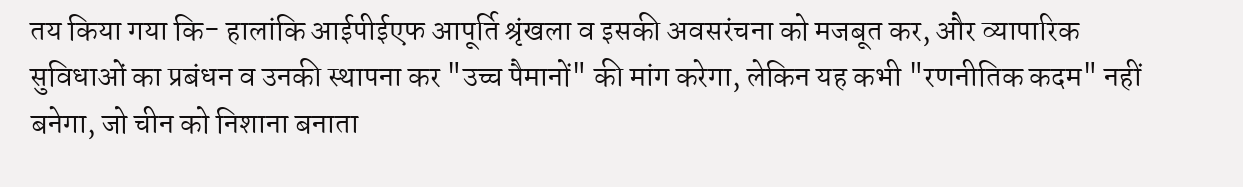तय किया गया कि- हालांकि आईपीईएफ आपूर्ति श्रृंखला व इसकी अवसरंचना को मजबूत कर, और व्यापारिक सुविधाओं का प्रबंधन व उनकी स्थापना कर "उच्च पैमानों" की मांग करेगा, लेकिन यह कभी "रणनीतिक कदम" नहीं बनेगा, जो चीन को निशाना बनाता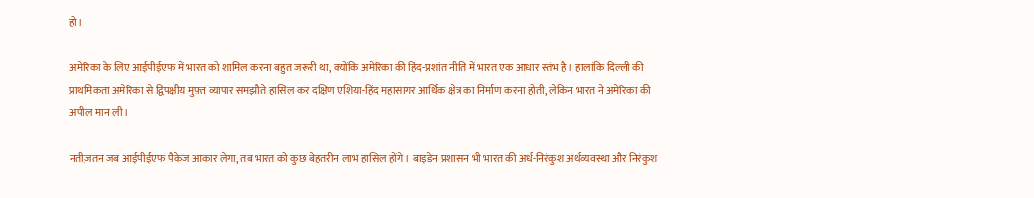हो।

अमेरिका के लिए आईपीईएफ में भारत को शामिल करना बहुत जरूरी था, क्योंकि अमेरिका की हिंद-प्रशांत नीति में भारत एक आधार स्तंभ है। हालांकि दिल्ली की प्राथमिकता अमेरिका से द्विपक्षीय मुफ़्त व्यापार समझौते हासिल कर दक्षिण एशिया-हिंद महासागर आर्थिक क्षेत्र का निर्माण करना होती, लेकिन भारत ने अमेरिका की अपील मान ली।

नतीज़तन जब आईपीईएफ पैकेज आकार लेगा, तब भारत को कुछ बेहतरीन लाभ हासिल होंगे। बाइडेन प्रशासन भी भारत की अर्ध-निरंकुश अर्थव्यवस्था और निरंकुश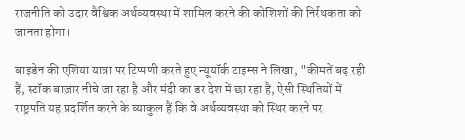राजनीति को उदार वैश्विक अर्थव्यवस्था में शामिल करने की कोशिशों की निर्रथकता को जानता होगा।

बाइडेन की एशिया यात्रा पर टिप्पणी करते हुए न्यूयॉर्क टाइम्स ने लिखा, "कीमतें बढ़ रही हैं, स्टॉक बाज़ार नीचे जा रहा है और मंदी का डर देश में छा रहा है, ऐसी स्थितियों में राष्ट्रपति यह प्रदर्शित करने के व्याकुल हैं कि वे अर्थव्यवस्था को स्थिर करने पर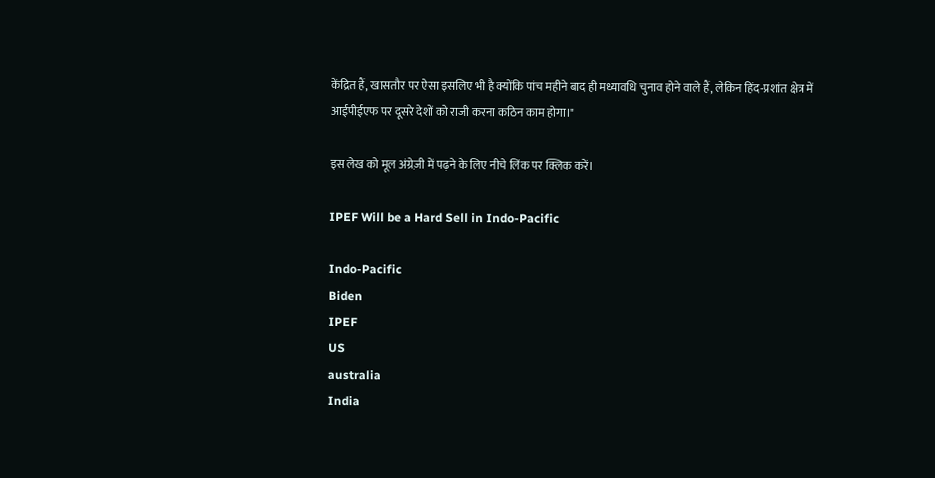केंद्रित हैं, खासतौर पर ऐसा इसलिए भी है क्योंकि पांच महीने बाद ही मध्यावधि चुनाव होने वाले हैं, लेकिन हिंद-प्रशांत क्षेत्र में आईपीईएफ पर दूसरे देशों को राजी करना कठिन काम होगा।"

इस लेख को मूल अंग्रेज़ी में पढ़ने के लिए नीचे लिंक पर क्लिक करें।

IPEF Will be a Hard Sell in Indo-Pacific

Indo-Pacific
Biden
IPEF
US
australia
India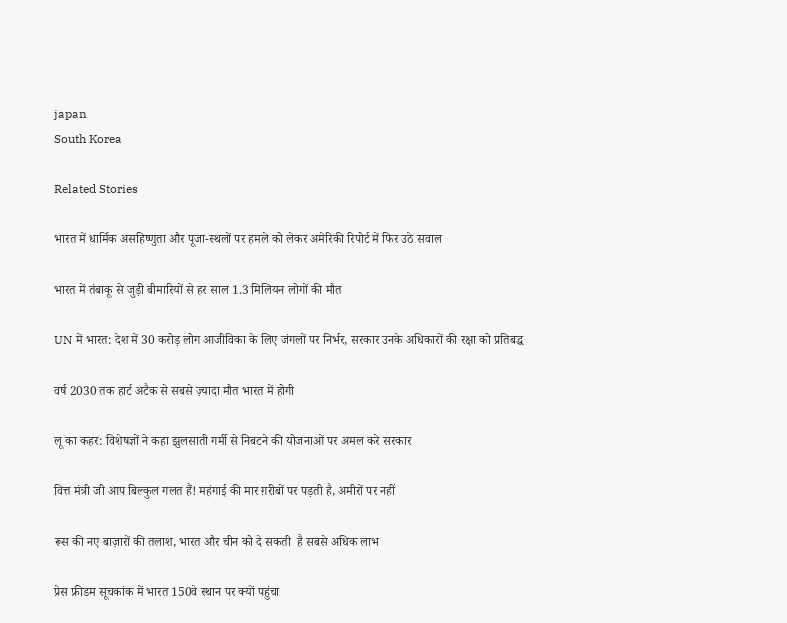japan
South Korea

Related Stories

भारत में धार्मिक असहिष्णुता और पूजा-स्थलों पर हमले को लेकर अमेरिकी रिपोर्ट में फिर उठे सवाल

भारत में तंबाकू से जुड़ी बीमारियों से हर साल 1.3 मिलियन लोगों की मौत

UN में भारत: देश में 30 करोड़ लोग आजीविका के लिए जंगलों पर निर्भर, सरकार उनके अधिकारों की रक्षा को प्रतिबद्ध

वर्ष 2030 तक हार्ट अटैक से सबसे ज़्यादा मौत भारत में होगी

लू का कहर: विशेषज्ञों ने कहा झुलसाती गर्मी से निबटने की योजनाओं पर अमल करे सरकार

वित्त मंत्री जी आप बिल्कुल गलत हैं! महंगाई की मार ग़रीबों पर पड़ती है, अमीरों पर नहीं

रूस की नए बाज़ारों की तलाश, भारत और चीन को दे सकती  है सबसे अधिक लाभ

प्रेस फ्रीडम सूचकांक में भारत 150वे स्थान पर क्यों पहुंचा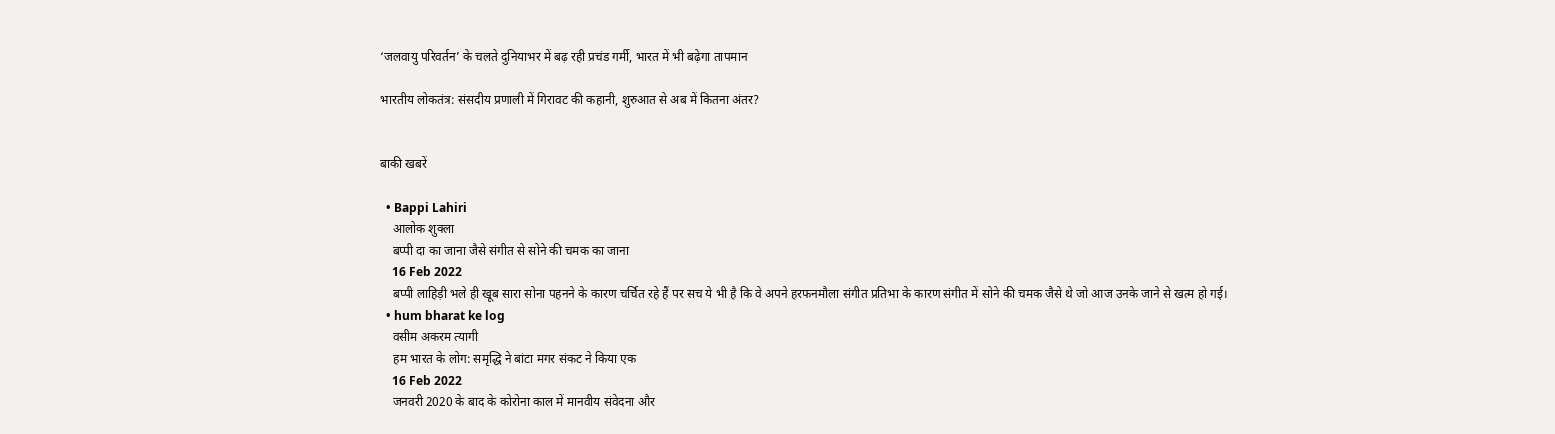‘जलवायु परिवर्तन’ के चलते दुनियाभर में बढ़ रही प्रचंड गर्मी, भारत में भी बढ़ेगा तापमान

भारतीय लोकतंत्र: संसदीय प्रणाली में गिरावट की कहानी, शुरुआत से अब में कितना अंतर?


बाकी खबरें

  • Bappi Lahiri
    आलोक शुक्ला
    बप्पी दा का जाना जैसे संगीत से सोने की चमक का जाना
    16 Feb 2022
    बप्पी लाहिड़ी भले ही खूब सारा सोना पहनने के कारण चर्चित रहे हैं पर सच ये भी है कि वे अपने हरफनमौला संगीत प्रतिभा के कारण संगीत में सोने की चमक जैसे थे जो आज उनके जाने से खत्म हो गई।
  • hum bharat ke log
    वसीम अकरम त्यागी
    हम भारत के लोग: समृद्धि ने बांटा मगर संकट ने किया एक
    16 Feb 2022
    जनवरी 2020 के बाद के कोरोना काल में मानवीय संवेदना और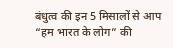बंधुत्व की इन 5 मिसालों से आप “हम भारत के लोग” की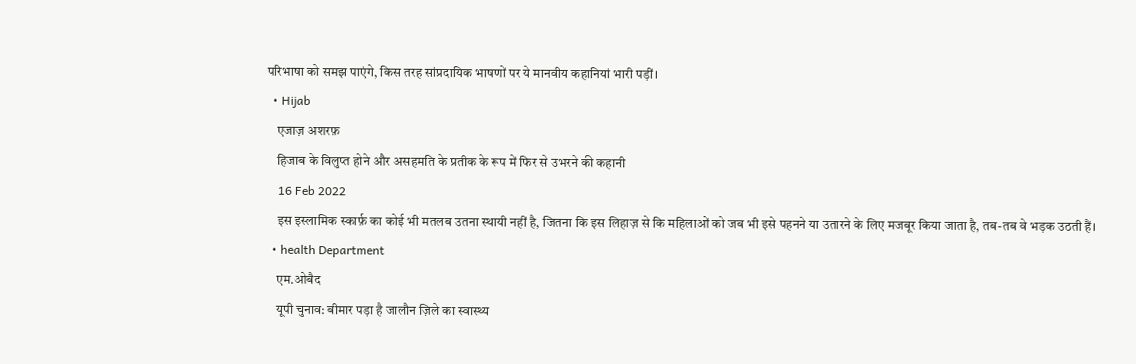परिभाषा को समझ पाएंगे, किस तरह सांप्रदायिक भाषणों पर ये मानवीय कहानियां भारी पड़ीं।
  • Hijab
    एजाज़ अशरफ़
    हिजाब के विलुप्त होने और असहमति के प्रतीक के रूप में फिर से उभरने की कहानी
    16 Feb 2022
    इस इस्लामिक स्कार्फ़ का कोई भी मतलब उतना स्थायी नहीं है, जितना कि इस लिहाज़ से कि महिलाओं को जब भी इसे पहनने या उतारने के लिए मजबूर किया जाता है, तब-तब वे भड़क उठती हैं।
  • health Department
    एम.ओबैद
    यूपी चुनाव: बीमार पड़ा है जालौन ज़िले का स्वास्थ्य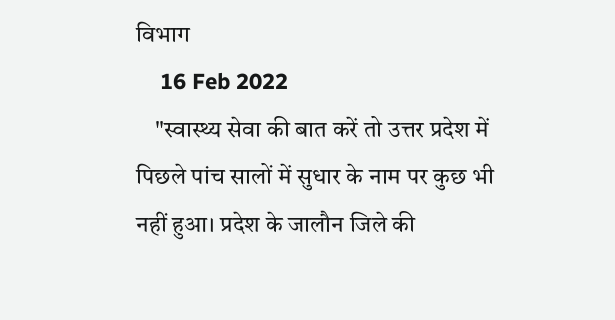विभाग
    16 Feb 2022
    "स्वास्थ्य सेवा की बात करें तो उत्तर प्रदेश में पिछले पांच सालों में सुधार के नाम पर कुछ भी नहीं हुआ। प्रदेश के जालौन जिले की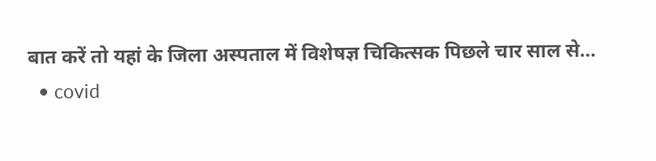बात करें तो यहां के जिला अस्पताल में विशेषज्ञ चिकित्सक पिछले चार साल से…
  • covid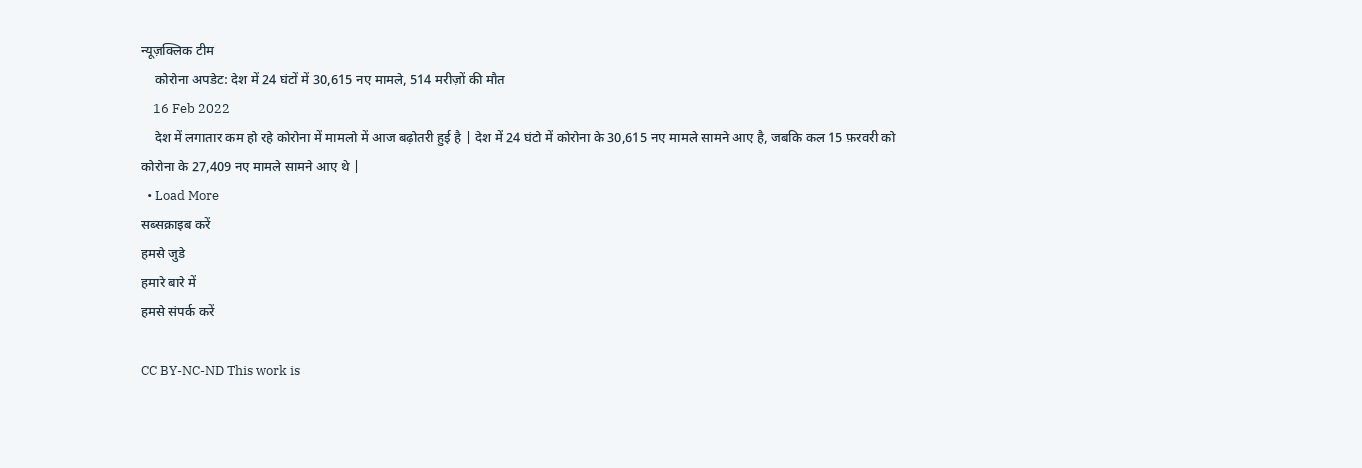न्यूज़क्लिक टीम
    कोरोना अपडेट: देश में 24 घंटों में 30,615 नए मामले, 514 मरीज़ों की मौत
    16 Feb 2022
    देश में लगातार कम हो रहे कोरोना में मामलो में आज बढ़ोतरी हुई है | देश में 24 घंटो में कोरोना के 30,615 नए मामले सामने आए है, जबकि कल 15 फ़रवरी को कोरोना के 27,409 नए मामले सामने आए थे |
  • Load More
सब्सक्राइब करें
हमसे जुडे
हमारे बारे में
हमसे संपर्क करें

CC BY-NC-ND This work is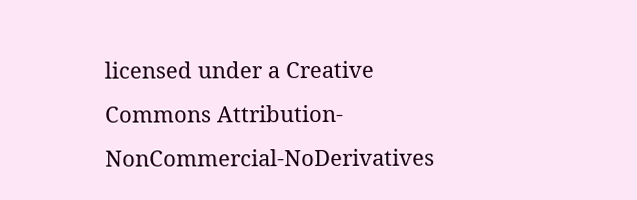licensed under a Creative Commons Attribution-NonCommercial-NoDerivatives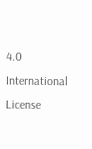4.0 International License